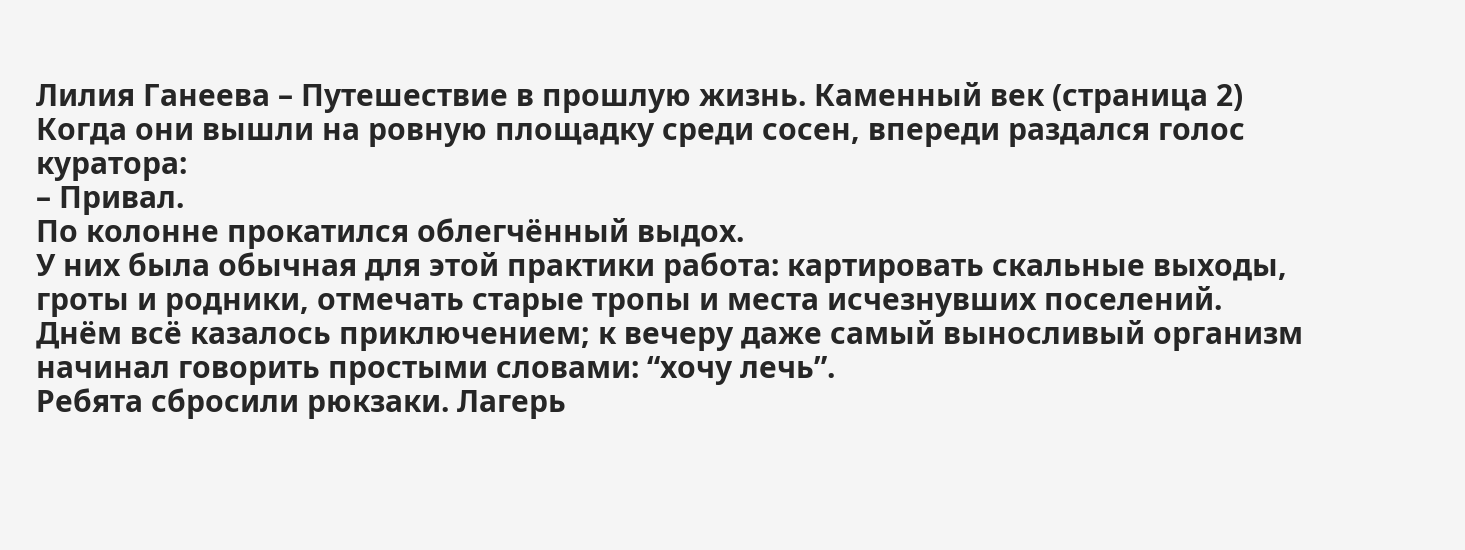Лилия Ганеева – Путешествие в прошлую жизнь. Каменный век (страница 2)
Когда они вышли на ровную площадку среди сосен, впереди раздался голос куратора:
– Привал.
По колонне прокатился облегчённый выдох.
У них была обычная для этой практики работа: картировать скальные выходы, гроты и родники, отмечать старые тропы и места исчезнувших поселений. Днём всё казалось приключением; к вечеру даже самый выносливый организм начинал говорить простыми словами: “хочу лечь”.
Ребята сбросили рюкзаки. Лагерь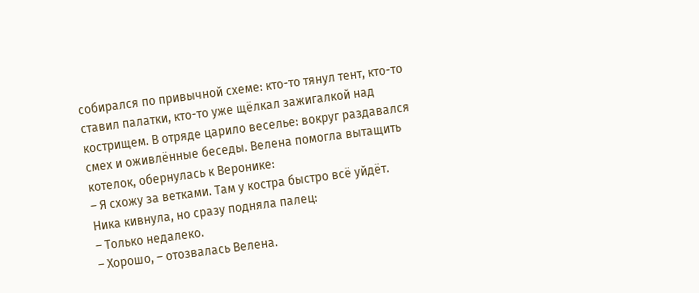собирался по привычной схеме: кто-то тянул тент, кто-то ставил палатки, кто-то уже щёлкал зажигалкой над кострищем. В отряде царило веселье: вокруг раздавался смех и оживлённые беседы. Велена помогла вытащить котелок, обернулась к Веронике:
– Я схожу за ветками. Там у костра быстро всё уйдёт.
Ника кивнула, но сразу подняла палец:
– Только недалеко.
– Хорошо, – отозвалась Велена.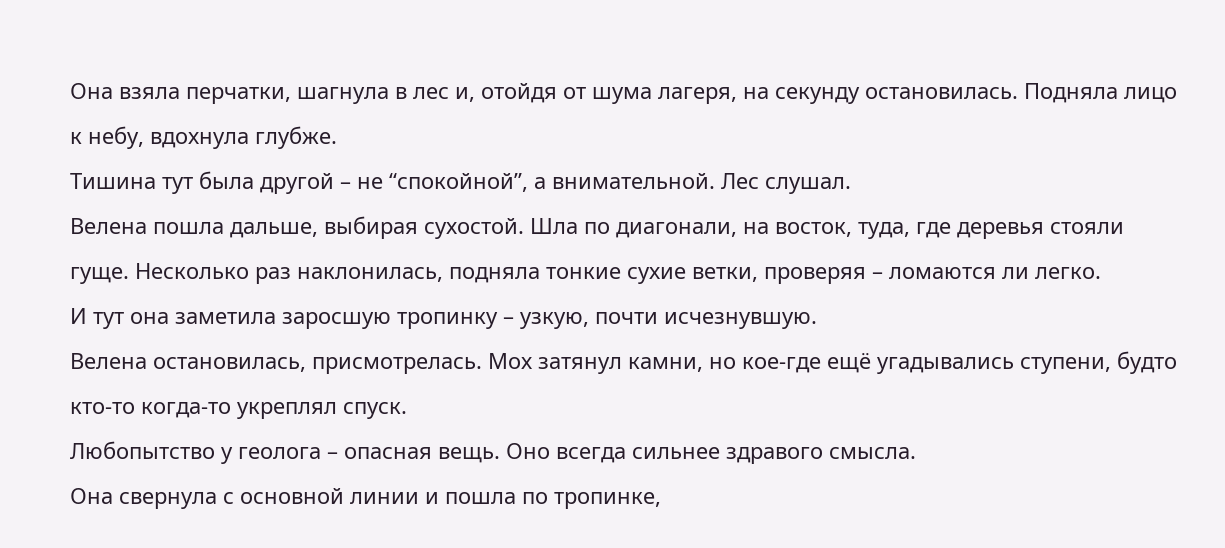Она взяла перчатки, шагнула в лес и, отойдя от шума лагеря, на секунду остановилась. Подняла лицо к небу, вдохнула глубже.
Тишина тут была другой – не “спокойной”, а внимательной. Лес слушал.
Велена пошла дальше, выбирая сухостой. Шла по диагонали, на восток, туда, где деревья стояли гуще. Несколько раз наклонилась, подняла тонкие сухие ветки, проверяя – ломаются ли легко.
И тут она заметила заросшую тропинку – узкую, почти исчезнувшую.
Велена остановилась, присмотрелась. Мох затянул камни, но кое-где ещё угадывались ступени, будто кто-то когда-то укреплял спуск.
Любопытство у геолога – опасная вещь. Оно всегда сильнее здравого смысла.
Она свернула с основной линии и пошла по тропинке,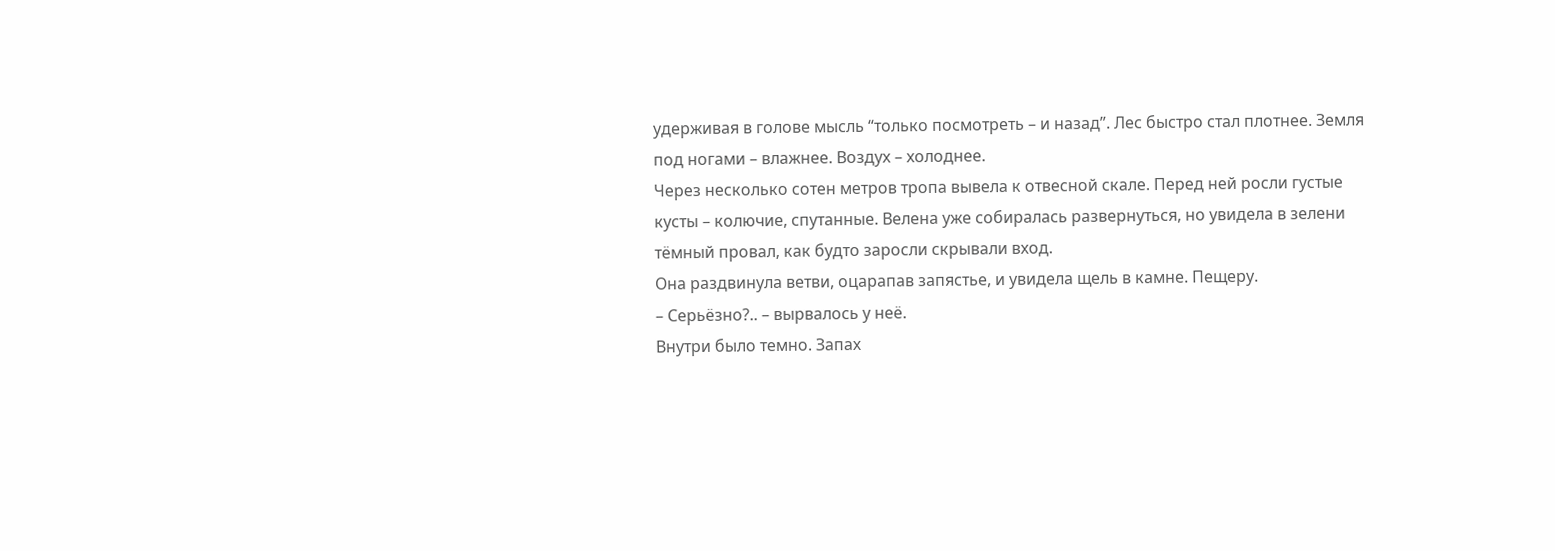удерживая в голове мысль “только посмотреть – и назад”. Лес быстро стал плотнее. Земля под ногами – влажнее. Воздух – холоднее.
Через несколько сотен метров тропа вывела к отвесной скале. Перед ней росли густые кусты – колючие, спутанные. Велена уже собиралась развернуться, но увидела в зелени тёмный провал, как будто заросли скрывали вход.
Она раздвинула ветви, оцарапав запястье, и увидела щель в камне. Пещеру.
– Серьёзно?.. – вырвалось у неё.
Внутри было темно. Запах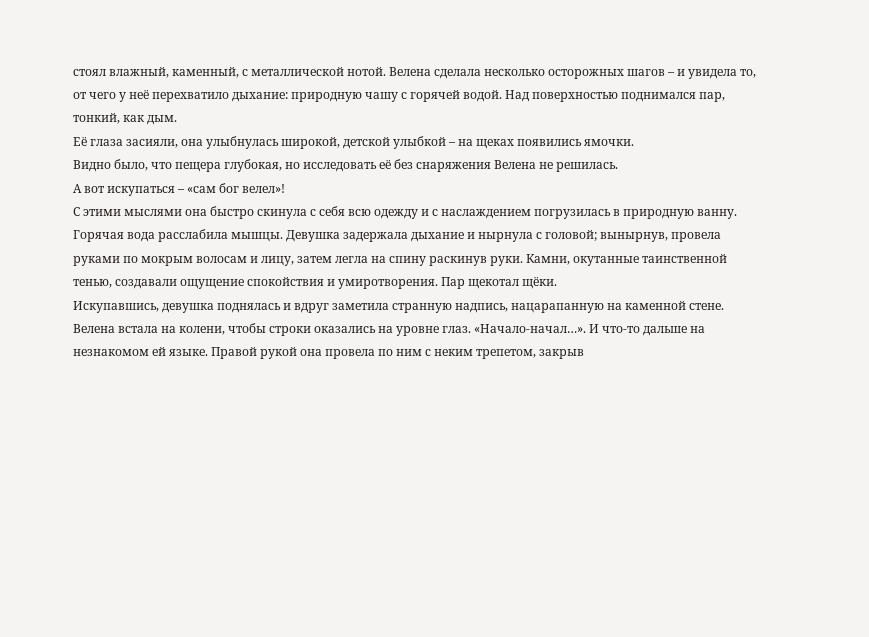стоял влажный, каменный, с металлической нотой. Велена сделала несколько осторожных шагов – и увидела то, от чего у неё перехватило дыхание: природную чашу с горячей водой. Над поверхностью поднимался пар, тонкий, как дым.
Её глаза засияли, она улыбнулась широкой, детской улыбкой – на щеках появились ямочки.
Видно было, что пещера глубокая, но исследовать её без снаряжения Велена не решилась.
А вот искупаться – «сам бог велел»!
С этими мыслями она быстро скинула с себя всю одежду и с наслаждением погрузилась в природную ванну. Горячая вода расслабила мышцы. Девушка задержала дыхание и нырнула с головой; вынырнув, провела руками по мокрым волосам и лицу, затем легла на спину раскинув руки. Камни, окутанные таинственной тенью, создавали ощущение спокойствия и умиротворения. Пар щекотал щёки.
Искупавшись, девушка поднялась и вдруг заметила странную надпись, нацарапанную на каменной стене. Велена встала на колени, чтобы строки оказались на уровне глаз. «Начало-начал…». И что-то дальше на незнакомом ей языке. Правой рукой она провела по ним с неким трепетом, закрыв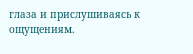глаза и прислушиваясь к ощущениям.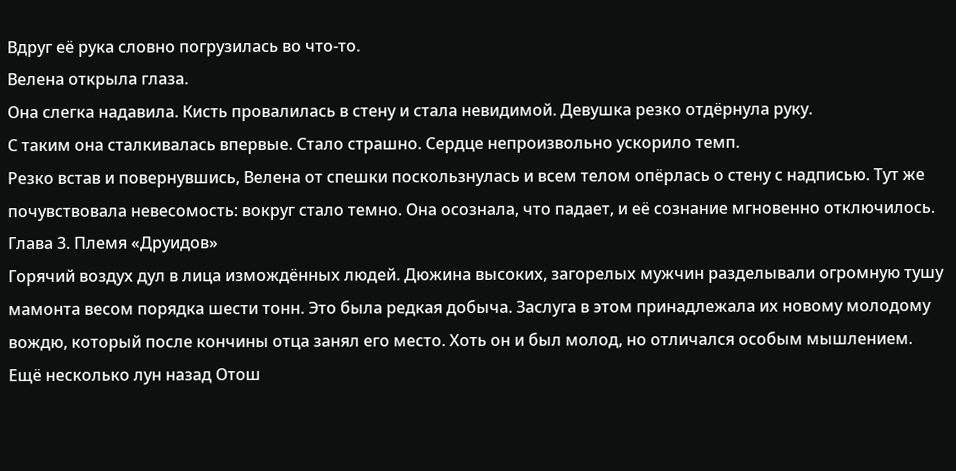Вдруг её рука словно погрузилась во что-то.
Велена открыла глаза.
Она слегка надавила. Кисть провалилась в стену и стала невидимой. Девушка резко отдёрнула руку.
С таким она сталкивалась впервые. Стало страшно. Сердце непроизвольно ускорило темп.
Резко встав и повернувшись, Велена от спешки поскользнулась и всем телом опёрлась о стену с надписью. Тут же почувствовала невесомость: вокруг стало темно. Она осознала, что падает, и её сознание мгновенно отключилось.
Глава 3. Племя «Друидов»
Горячий воздух дул в лица измождённых людей. Дюжина высоких, загорелых мужчин разделывали огромную тушу мамонта весом порядка шести тонн. Это была редкая добыча. Заслуга в этом принадлежала их новому молодому вождю, который после кончины отца занял его место. Хоть он и был молод, но отличался особым мышлением.
Ещё несколько лун назад Отош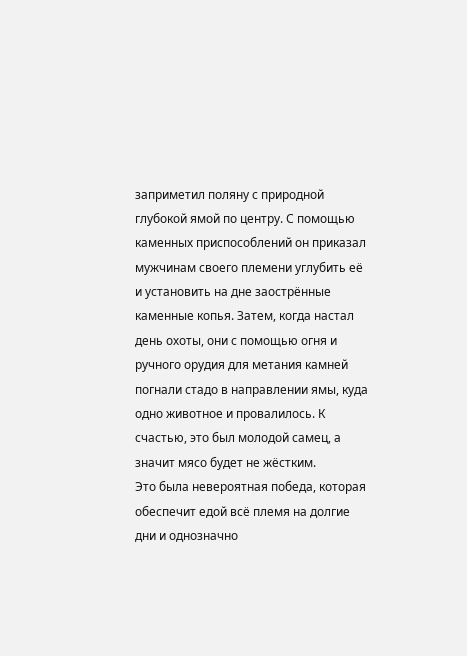заприметил поляну с природной глубокой ямой по центру. С помощью каменных приспособлений он приказал мужчинам своего племени углубить её и установить на дне заострённые каменные копья. Затем, когда настал день охоты, они с помощью огня и ручного орудия для метания камней погнали стадо в направлении ямы, куда одно животное и провалилось. К счастью, это был молодой самец, а значит мясо будет не жёстким.
Это была невероятная победа, которая обеспечит едой всё племя на долгие дни и однозначно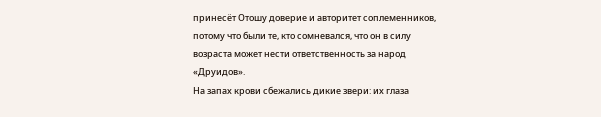принесёт Отошу доверие и авторитет соплеменников, потому что были те, кто сомневался, что он в силу возраста может нести ответственность за народ «Друидов».
На запах крови сбежались дикие звери: их глаза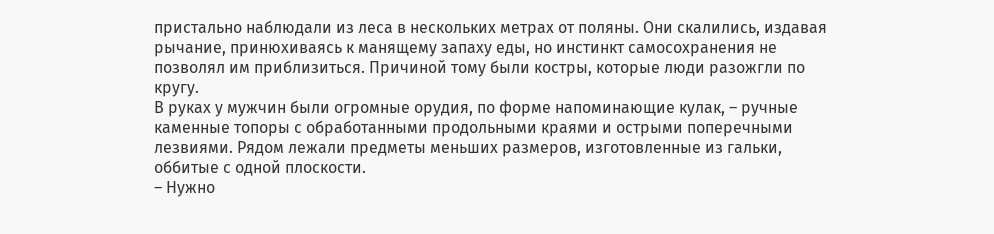пристально наблюдали из леса в нескольких метрах от поляны. Они скалились, издавая рычание, принюхиваясь к манящему запаху еды, но инстинкт самосохранения не позволял им приблизиться. Причиной тому были костры, которые люди разожгли по кругу.
В руках у мужчин были огромные орудия, по форме напоминающие кулак, – ручные каменные топоры с обработанными продольными краями и острыми поперечными лезвиями. Рядом лежали предметы меньших размеров, изготовленные из гальки, оббитые с одной плоскости.
– Нужно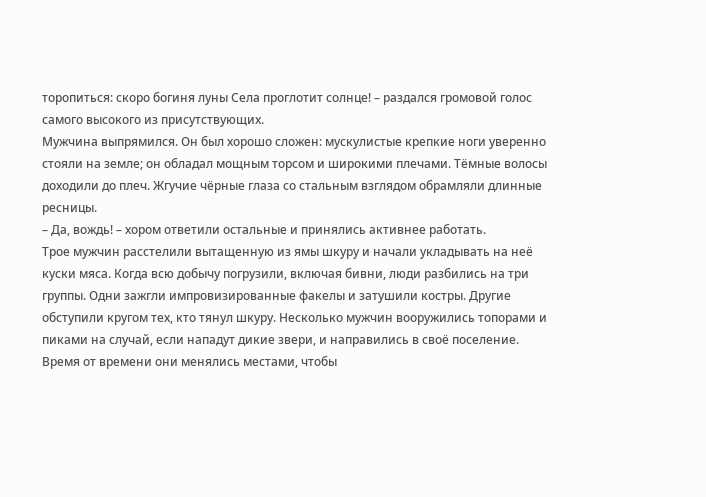торопиться: скоро богиня луны Села проглотит солнце! – раздался громовой голос самого высокого из присутствующих.
Мужчина выпрямился. Он был хорошо сложен: мускулистые крепкие ноги уверенно стояли на земле; он обладал мощным торсом и широкими плечами. Тёмные волосы доходили до плеч. Жгучие чёрные глаза со стальным взглядом обрамляли длинные ресницы.
– Да, вождь! – хором ответили остальные и принялись активнее работать.
Трое мужчин расстелили вытащенную из ямы шкуру и начали укладывать на неё куски мяса. Когда всю добычу погрузили, включая бивни, люди разбились на три группы. Одни зажгли импровизированные факелы и затушили костры. Другие обступили кругом тех, кто тянул шкуру. Несколько мужчин вооружились топорами и пиками на случай, если нападут дикие звери, и направились в своё поселение.
Время от времени они менялись местами, чтобы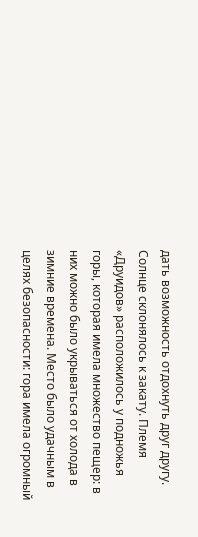дать возможность отдохнуть друг другу.
Солнце склонялось к закату. Племя «Друидов» расположилось у подножья горы, которая имела множество пещер: в них можно было укрываться от холода в зимние времена. Место было удачным в целях безопасности: гора имела огромный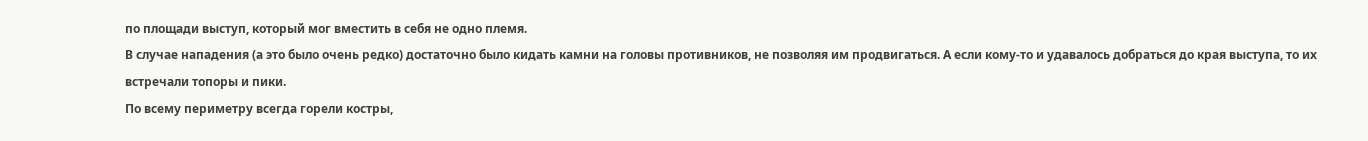по площади выступ, который мог вместить в себя не одно племя.
В случае нападения (а это было очень редко) достаточно было кидать камни на головы противников, не позволяя им продвигаться. А если кому-то и удавалось добраться до края выступа, то их встречали топоры и пики.
По всему периметру всегда горели костры,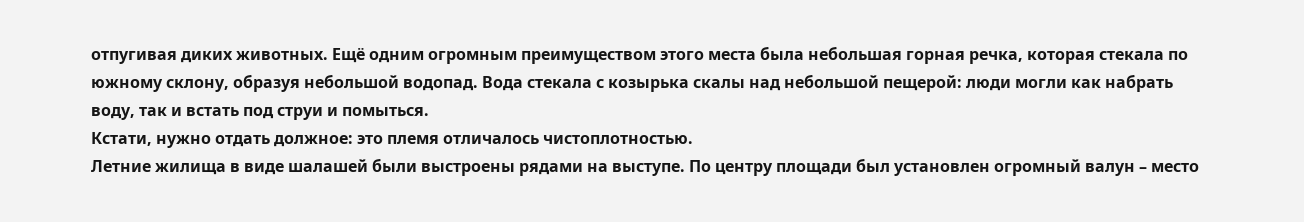отпугивая диких животных. Ещё одним огромным преимуществом этого места была небольшая горная речка, которая стекала по южному склону, образуя небольшой водопад. Вода стекала с козырька скалы над небольшой пещерой: люди могли как набрать воду, так и встать под струи и помыться.
Кстати, нужно отдать должное: это племя отличалось чистоплотностью.
Летние жилища в виде шалашей были выстроены рядами на выступе. По центру площади был установлен огромный валун – место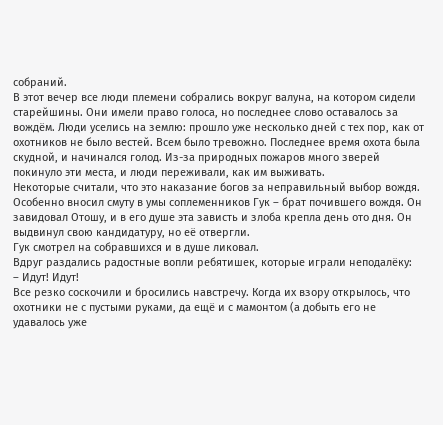собраний.
В этот вечер все люди племени собрались вокруг валуна, на котором сидели старейшины. Они имели право голоса, но последнее слово оставалось за вождём. Люди уселись на землю: прошло уже несколько дней с тех пор, как от охотников не было вестей. Всем было тревожно. Последнее время охота была скудной, и начинался голод. Из-за природных пожаров много зверей покинуло эти места, и люди переживали, как им выживать.
Некоторые считали, что это наказание богов за неправильный выбор вождя. Особенно вносил смуту в умы соплеменников Гук – брат почившего вождя. Он завидовал Отошу, и в его душе эта зависть и злоба крепла день ото дня. Он выдвинул свою кандидатуру, но её отвергли.
Гук смотрел на собравшихся и в душе ликовал.
Вдруг раздались радостные вопли ребятишек, которые играли неподалёку:
– Идут! Идут!
Все резко соскочили и бросились навстречу. Когда их взору открылось, что охотники не с пустыми руками, да ещё и с мамонтом (а добыть его не удавалось уже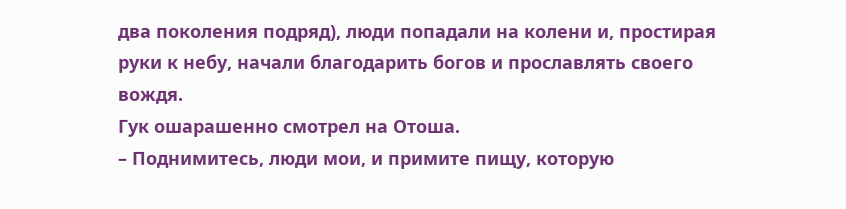два поколения подряд), люди попадали на колени и, простирая руки к небу, начали благодарить богов и прославлять своего вождя.
Гук ошарашенно смотрел на Отоша.
– Поднимитесь, люди мои, и примите пищу, которую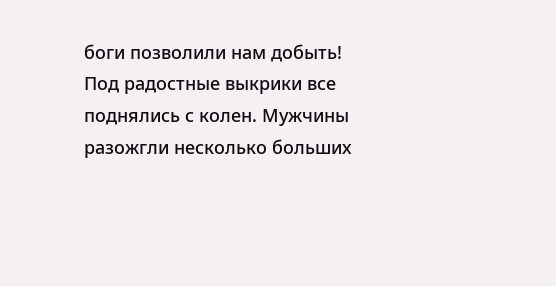боги позволили нам добыть!
Под радостные выкрики все поднялись с колен. Мужчины разожгли несколько больших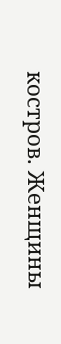костров. Женщины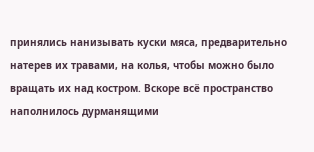принялись нанизывать куски мяса, предварительно натерев их травами, на колья, чтобы можно было вращать их над костром. Вскоре всё пространство наполнилось дурманящими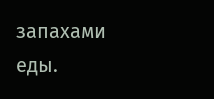запахами еды.